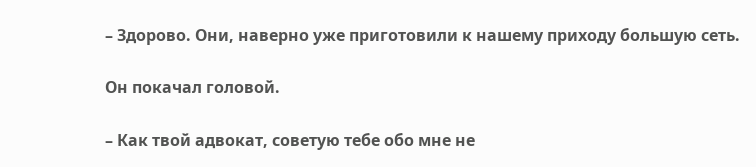– Здорово. Они, наверно уже приготовили к нашему приходу большую сеть.

Он покачал головой.

– Как твой адвокат, советую тебе обо мне не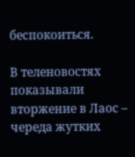беспокоиться.

В теленовостях показывали вторжение в Лаос – череда жутких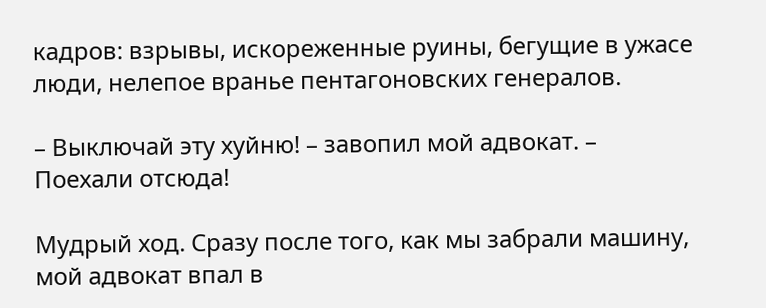кадров: взрывы, искореженные руины, бегущие в ужасе люди, нелепое вранье пентагоновских генералов.

– Выключай эту хуйню! – завопил мой адвокат. – Поехали отсюда!

Мудрый ход. Сразу после того, как мы забрали машину, мой адвокат впал в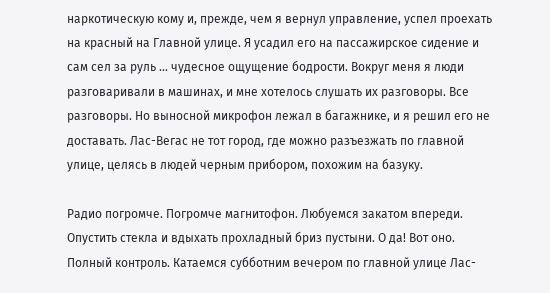наркотическую кому и, прежде, чем я вернул управление, успел проехать на красный на Главной улице. Я усадил его на пассажирское сидение и сам сел за руль … чудесное ощущение бодрости. Вокруг меня я люди разговаривали в машинах, и мне хотелось слушать их разговоры. Все разговоры. Но выносной микрофон лежал в багажнике, и я решил его не доставать. Лас-Вегас не тот город, где можно разъезжать по главной улице, целясь в людей черным прибором, похожим на базуку.

Радио погромче. Погромче магнитофон. Любуемся закатом впереди. Опустить стекла и вдыхать прохладный бриз пустыни. О да! Вот оно. Полный контроль. Катаемся субботним вечером по главной улице Лас-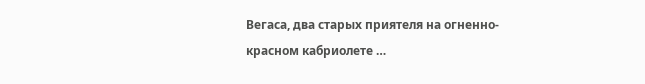Вегаса, два старых приятеля на огненно-красном кабриолете …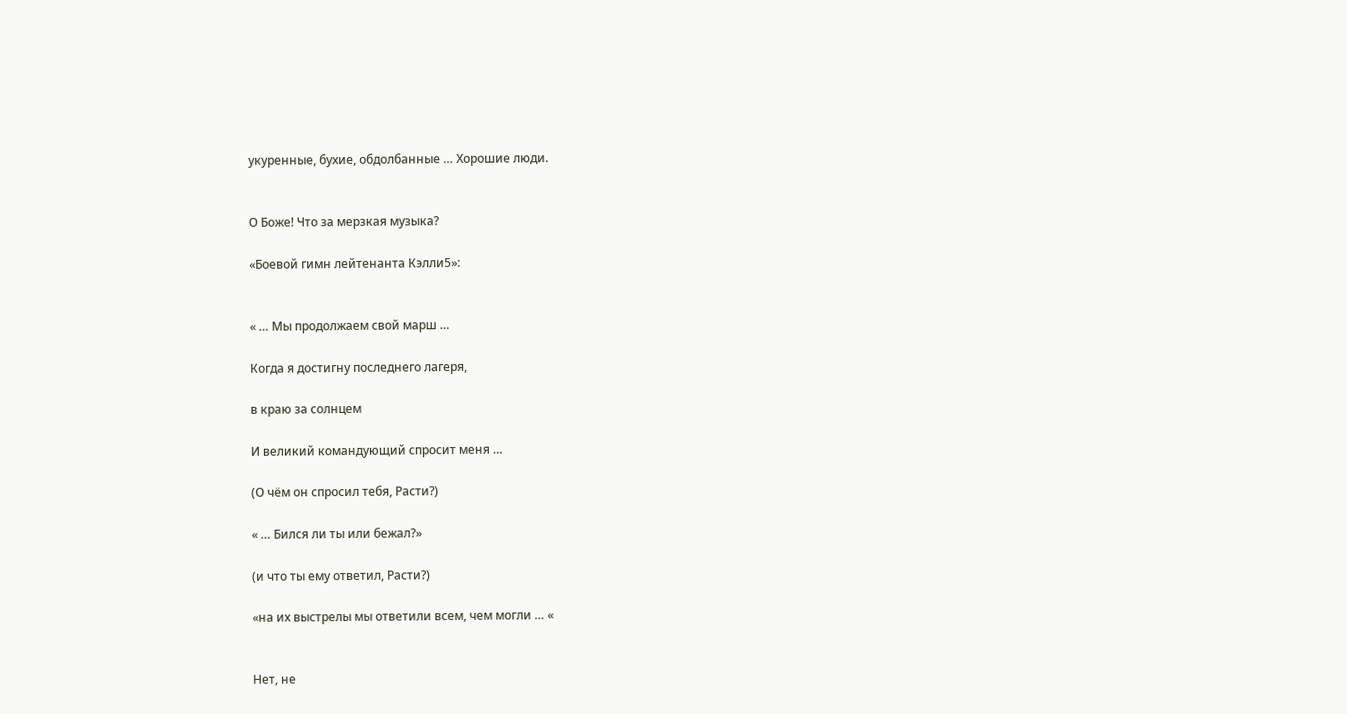укуренные, бухие, обдолбанные … Хорошие люди.


О Боже! Что за мерзкая музыка?

«Боевой гимн лейтенанта Кэлли5»:


« … Мы продолжаем свой марш …

Когда я достигну последнего лагеря,

в краю за солнцем

И великий командующий спросит меня …

(О чём он спросил тебя, Расти?)

« … Бился ли ты или бежал?»

(и что ты ему ответил, Расти?)

«на их выстрелы мы ответили всем, чем могли … «


Нет, не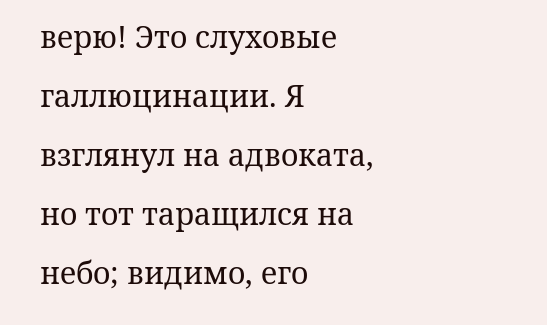верю! Это слуховые галлюцинации. Я взглянул на адвоката, но тот таращился на небо; видимо, его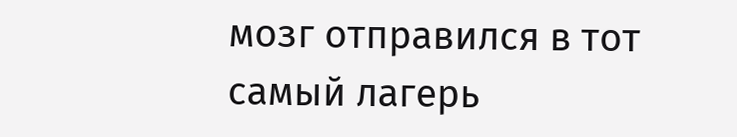мозг отправился в тот самый лагерь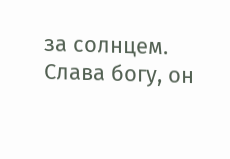за солнцем. Слава богу, он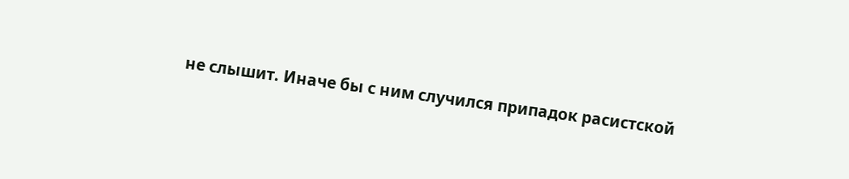не слышит. Иначе бы с ним случился припадок расистской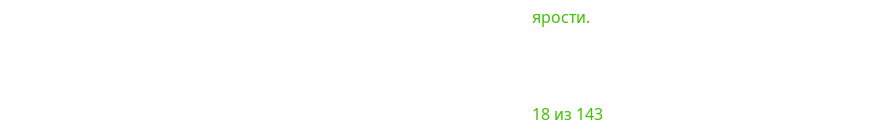ярости.



18 из 143